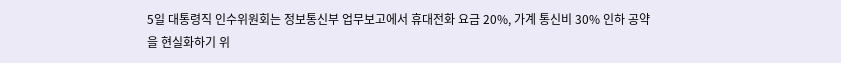5일 대통령직 인수위원회는 정보통신부 업무보고에서 휴대전화 요금 20%, 가계 통신비 30% 인하 공약을 현실화하기 위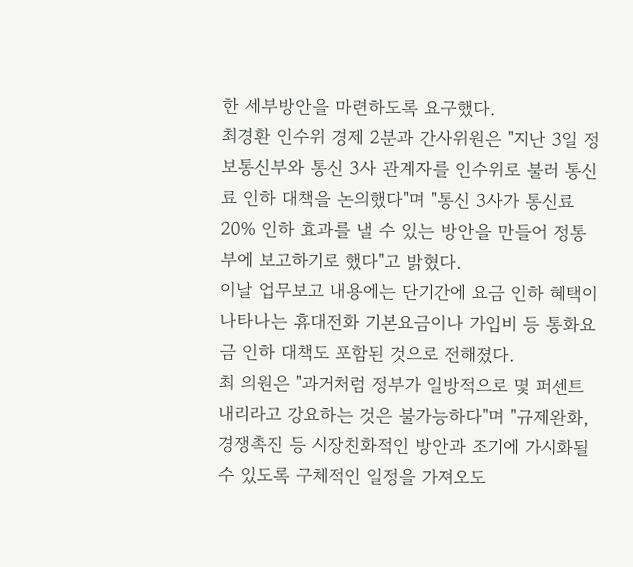한 세부방안을 마련하도록 요구했다.
최경환 인수위 경제 2분과 간사위원은 "지난 3일 정보통신부와 통신 3사 관계자를 인수위로 불러 통신료 인하 대책을 논의했다"며 "통신 3사가 통신료 20% 인하 효과를 낼 수 있는 방안을 만들어 정통부에 보고하기로 했다"고 밝혔다.
이날 업무보고 내용에는 단기간에 요금 인하 혜택이 나타나는 휴대전화 기본요금이나 가입비 등 통화요금 인하 대책도 포함된 것으로 전해졌다.
최 의원은 "과거처럼 정부가 일방적으로 몇 퍼센트 내리라고 강요하는 것은 불가능하다"며 "규제완화, 경쟁촉진 등 시장친화적인 방안과 조기에 가시화될 수 있도록 구체적인 일정을 가져오도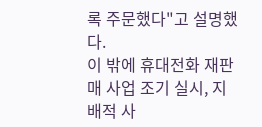록 주문했다"고 설명했다.
이 밖에 휴대전화 재판매 사업 조기 실시, 지배적 사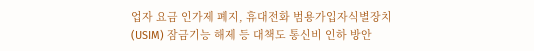업자 요금 인가제 폐지, 휴대전화 범용가입자식별장치(USIM) 잠금기능 해제 등 대책도 통신비 인하 방안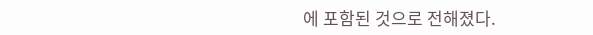에 포함된 것으로 전해졌다.